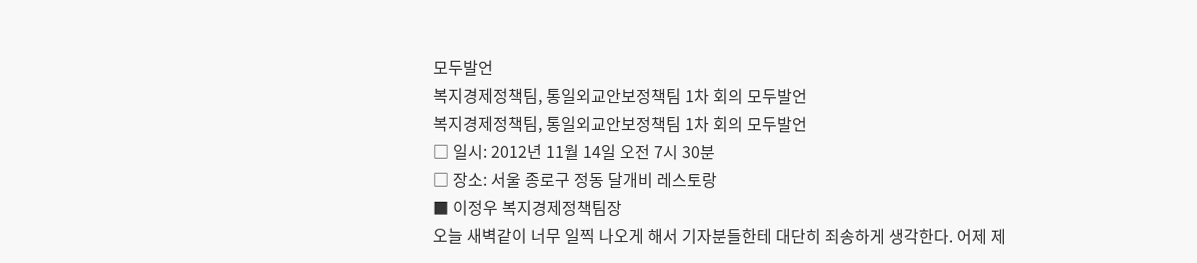모두발언
복지경제정책팀, 통일외교안보정책팀 1차 회의 모두발언
복지경제정책팀, 통일외교안보정책팀 1차 회의 모두발언
□ 일시: 2012년 11월 14일 오전 7시 30분
□ 장소: 서울 종로구 정동 달개비 레스토랑
■ 이정우 복지경제정책팀장
오늘 새벽같이 너무 일찍 나오게 해서 기자분들한테 대단히 죄송하게 생각한다. 어제 제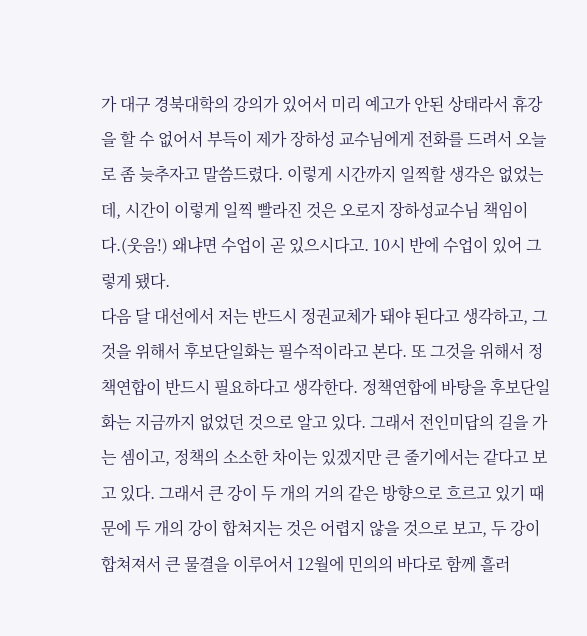가 대구 경북대학의 강의가 있어서 미리 예고가 안된 상태라서 휴강을 할 수 없어서 부득이 제가 장하성 교수님에게 전화를 드려서 오늘로 좀 늦추자고 말씀드렸다. 이렇게 시간까지 일찍할 생각은 없었는데, 시간이 이렇게 일찍 빨라진 것은 오로지 장하성교수님 책임이다.(웃음!) 왜냐면 수업이 곧 있으시다고. 10시 반에 수업이 있어 그렇게 됐다.
다음 달 대선에서 저는 반드시 정권교체가 돼야 된다고 생각하고, 그것을 위해서 후보단일화는 필수적이라고 본다. 또 그것을 위해서 정책연합이 반드시 필요하다고 생각한다. 정책연합에 바탕을 후보단일화는 지금까지 없었던 것으로 알고 있다. 그래서 전인미답의 길을 가는 셈이고, 정책의 소소한 차이는 있겠지만 큰 줄기에서는 같다고 보고 있다. 그래서 큰 강이 두 개의 거의 같은 방향으로 흐르고 있기 때문에 두 개의 강이 합쳐지는 것은 어렵지 않을 것으로 보고, 두 강이 합쳐져서 큰 물결을 이루어서 12월에 민의의 바다로 함께 흘러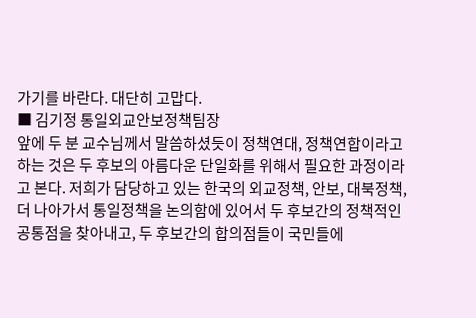가기를 바란다. 대단히 고맙다.
■ 김기정 통일외교안보정책팀장
앞에 두 분 교수님께서 말씀하셨듯이 정책연대, 정책연합이라고 하는 것은 두 후보의 아름다운 단일화를 위해서 필요한 과정이라고 본다. 저희가 담당하고 있는 한국의 외교정책, 안보, 대북정책, 더 나아가서 통일정책을 논의함에 있어서 두 후보간의 정책적인 공통점을 찾아내고, 두 후보간의 합의점들이 국민들에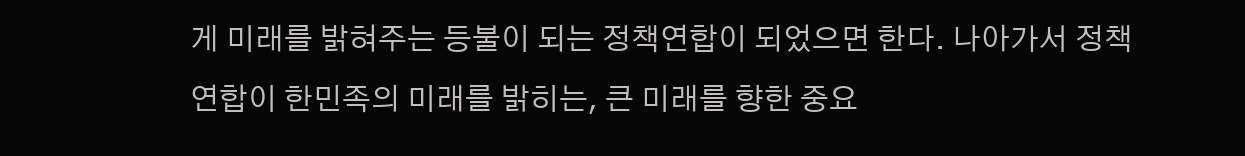게 미래를 밝혀주는 등불이 되는 정책연합이 되었으면 한다. 나아가서 정책연합이 한민족의 미래를 밝히는, 큰 미래를 향한 중요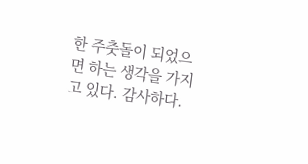한 주춧돌이 되었으면 하는 생각을 가지고 있다. 감사하다.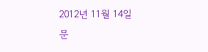2012년 11월 14일
문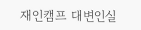재인캠프 대변인실